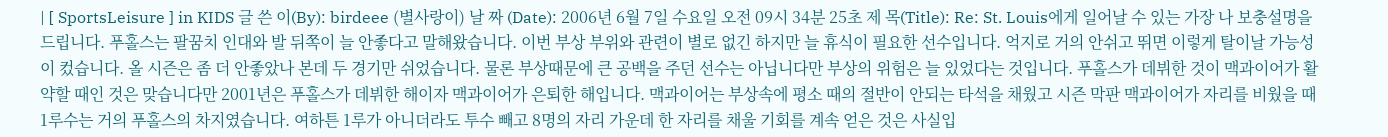| [ SportsLeisure ] in KIDS 글 쓴 이(By): birdeee (별사랑이) 날 짜 (Date): 2006년 6월 7일 수요일 오전 09시 34분 25초 제 목(Title): Re: St. Louis에게 일어날 수 있는 가장 나 보충설명을 드립니다. 푸홀스는 팔꿈치 인대와 발 뒤쪽이 늘 안좋다고 말해왔습니다. 이번 부상 부위와 관련이 별로 없긴 하지만 늘 휴식이 필요한 선수입니다. 억지로 거의 안쉬고 뛰면 이렇게 탈이날 가능성이 컸습니다. 올 시즌은 좀 더 안좋았나 본데 두 경기만 쉬었습니다. 물론 부상때문에 큰 공백을 주던 선수는 아닙니다만 부상의 위험은 늘 있었다는 것입니다. 푸홀스가 데뷔한 것이 맥과이어가 활약할 때인 것은 맞습니다만 2001년은 푸홀스가 데뷔한 해이자 맥과이어가 은퇴한 해입니다. 맥과이어는 부상속에 평소 때의 절반이 안되는 타석을 채웠고 시즌 막판 맥과이어가 자리를 비웠을 때 1루수는 거의 푸홀스의 차지였습니다. 여하튼 1루가 아니더라도 투수 빼고 8명의 자리 가운데 한 자리를 채울 기회를 계속 얻은 것은 사실입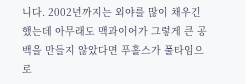니다. 2002년까지는 외야를 많이 채우긴 했는데 아무래도 맥과이어가 그렇게 큰 공백을 만들지 않았다면 푸홀스가 풀타임으로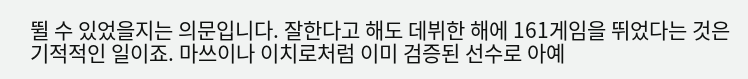뛸 수 있었을지는 의문입니다. 잘한다고 해도 데뷔한 해에 161게임을 뛰었다는 것은 기적적인 일이죠. 마쓰이나 이치로처럼 이미 검증된 선수로 아예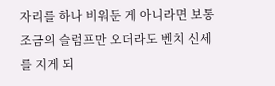자리를 하나 비워둔 게 아니라면 보통 조금의 슬럼프만 오더라도 벤치 신세를 지게 되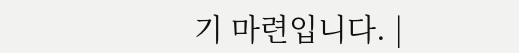기 마련입니다. |